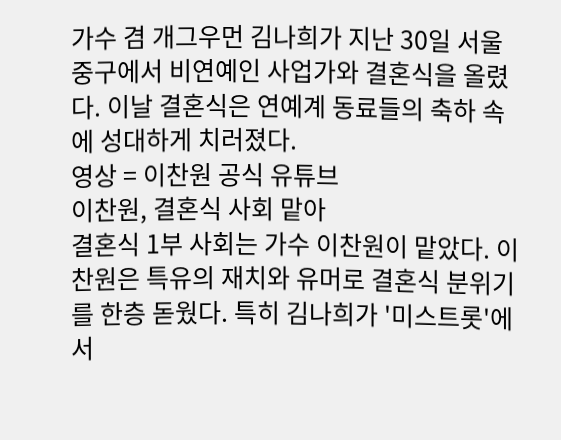가수 겸 개그우먼 김나희가 지난 30일 서울 중구에서 비연예인 사업가와 결혼식을 올렸다. 이날 결혼식은 연예계 동료들의 축하 속에 성대하게 치러졌다.
영상 = 이찬원 공식 유튜브
이찬원, 결혼식 사회 맡아
결혼식 1부 사회는 가수 이찬원이 맡았다. 이찬원은 특유의 재치와 유머로 결혼식 분위기를 한층 돋웠다. 특히 김나희가 '미스트롯'에서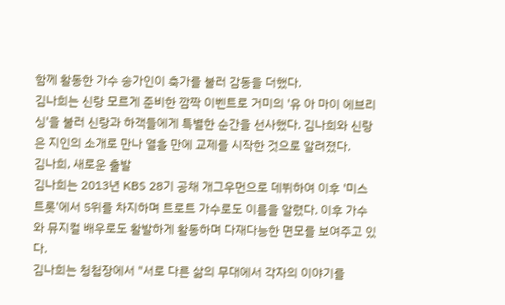함께 활동한 가수 송가인이 축가를 불러 감동을 더했다.
김나희는 신랑 모르게 준비한 깜짝 이벤트로 거미의 '유 아 마이 에브리싱'을 불러 신랑과 하객들에게 특별한 순간을 선사했다. 김나희와 신랑은 지인의 소개로 만나 열흘 만에 교제를 시작한 것으로 알려졌다.
김나희, 새로운 출발
김나희는 2013년 KBS 28기 공채 개그우먼으로 데뷔하여 이후 '미스트롯'에서 5위를 차지하며 트로트 가수로도 이름을 알렸다. 이후 가수와 뮤지컬 배우로도 활발하게 활동하며 다재다능한 면모를 보여주고 있다.
김나희는 청첩장에서 "서로 다른 삶의 무대에서 각자의 이야기를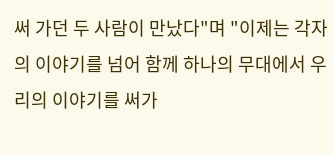써 가던 두 사람이 만났다"며 "이제는 각자의 이야기를 넘어 함께 하나의 무대에서 우리의 이야기를 써가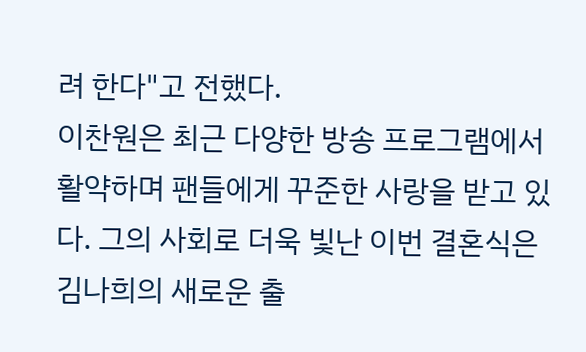려 한다"고 전했다.
이찬원은 최근 다양한 방송 프로그램에서 활약하며 팬들에게 꾸준한 사랑을 받고 있다. 그의 사회로 더욱 빛난 이번 결혼식은 김나희의 새로운 출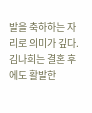발을 축하하는 자리로 의미가 깊다.
김나희는 결혼 후에도 활발한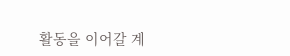활동을 이어갈 계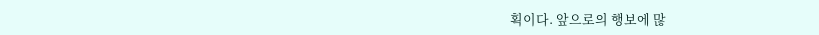획이다. 앞으로의 행보에 많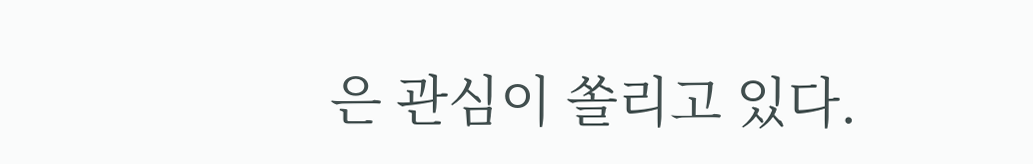은 관심이 쏠리고 있다.